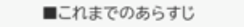■これまでのあらすじ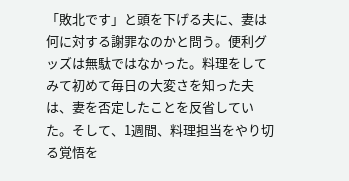「敗北です」と頭を下げる夫に、妻は何に対する謝罪なのかと問う。便利グッズは無駄ではなかった。料理をしてみて初めて毎日の大変さを知った夫は、妻を否定したことを反省していた。そして、1週間、料理担当をやり切る覚悟を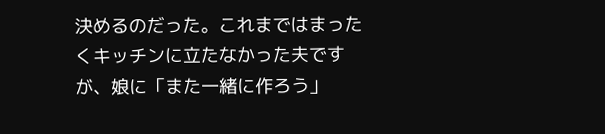決めるのだった。これまではまったくキッチンに立たなかった夫ですが、娘に「また一緒に作ろう」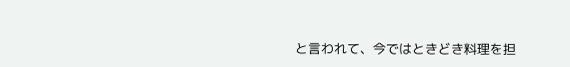と言われて、今ではときどき料理を担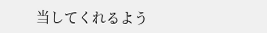当してくれるよう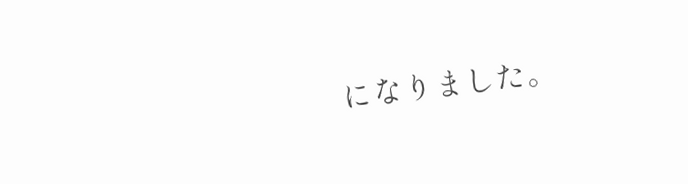になりました。